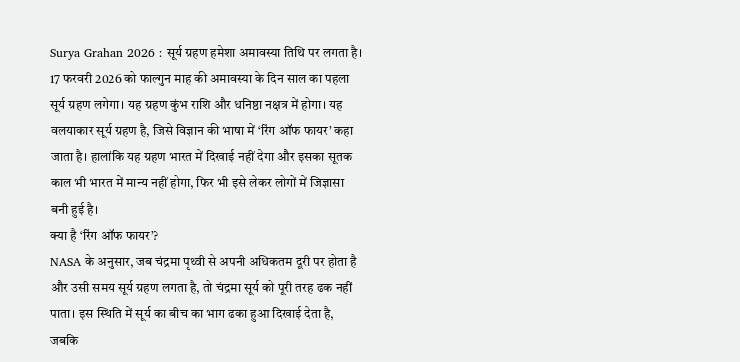Surya Grahan 2026 : सूर्य ग्रहण हमेशा अमावस्या तिथि पर लगता है। 17 फरवरी 2026 को फाल्गुन माह की अमावस्या के दिन साल का पहला सूर्य ग्रहण लगेगा। यह ग्रहण कुंभ राशि और धनिष्ठा नक्षत्र में होगा। यह वलयाकार सूर्य ग्रहण है, जिसे विज्ञान की भाषा में ‘रिंग ऑफ फायर’ कहा जाता है। हालांकि यह ग्रहण भारत में दिखाई नहीं देगा और इसका सूतक काल भी भारत में मान्य नहीं होगा, फिर भी इसे लेकर लोगों में जिज्ञासा बनी हुई है।
क्या है ‘रिंग ऑफ फायर’?
NASA के अनुसार, जब चंद्रमा पृथ्वी से अपनी अधिकतम दूरी पर होता है और उसी समय सूर्य ग्रहण लगता है, तो चंद्रमा सूर्य को पूरी तरह ढक नहीं पाता। इस स्थिति में सूर्य का बीच का भाग ढका हुआ दिखाई देता है, जबकि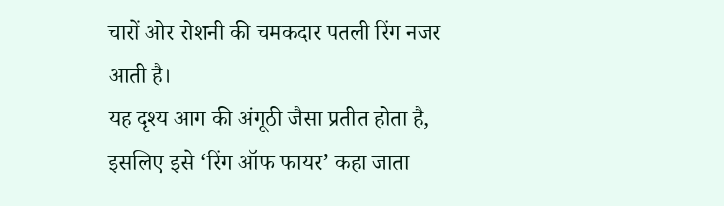चारों ओर रोशनी की चमकदार पतली रिंग नजर आती है।
यह दृश्य आग की अंगूठी जैसा प्रतीत होता है, इसलिए इसे ‘रिंग ऑफ फायर’ कहा जाता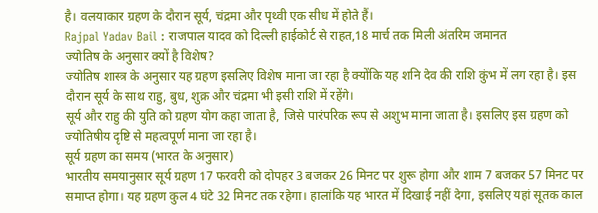है। वलयाकार ग्रहण के दौरान सूर्य, चंद्रमा और पृथ्वी एक सीध में होते हैं।
Rajpal Yadav Bail : राजपाल यादव को दिल्ली हाईकोर्ट से राहत,18 मार्च तक मिली अंतरिम जमानत
ज्योतिष के अनुसार क्यों है विशेष?
ज्योतिष शास्त्र के अनुसार यह ग्रहण इसलिए विशेष माना जा रहा है क्योंकि यह शनि देव की राशि कुंभ में लग रहा है। इस दौरान सूर्य के साथ राहु, बुध, शुक्र और चंद्रमा भी इसी राशि में रहेंगे।
सूर्य और राहु की युति को ग्रहण योग कहा जाता है, जिसे पारंपरिक रूप से अशुभ माना जाता है। इसलिए इस ग्रहण को ज्योतिषीय दृष्टि से महत्वपूर्ण माना जा रहा है।
सूर्य ग्रहण का समय (भारत के अनुसार)
भारतीय समयानुसार सूर्य ग्रहण 17 फरवरी को दोपहर 3 बजकर 26 मिनट पर शुरू होगा और शाम 7 बजकर 57 मिनट पर समाप्त होगा। यह ग्रहण कुल 4 घंटे 32 मिनट तक रहेगा। हालांकि यह भारत में दिखाई नहीं देगा, इसलिए यहां सूतक काल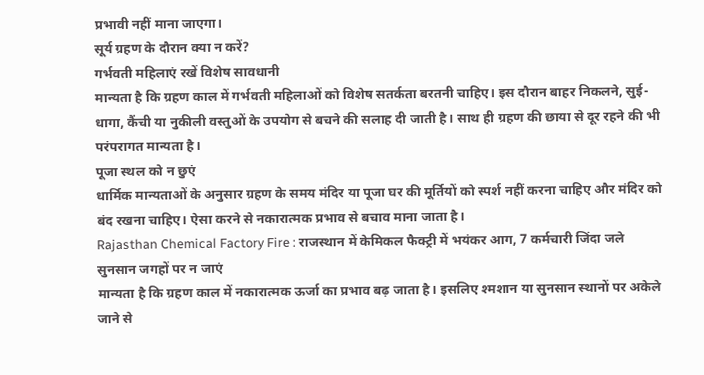प्रभावी नहीं माना जाएगा।
सूर्य ग्रहण के दौरान क्या न करें?
गर्भवती महिलाएं रखें विशेष सावधानी
मान्यता है कि ग्रहण काल में गर्भवती महिलाओं को विशेष सतर्कता बरतनी चाहिए। इस दौरान बाहर निकलने, सुई-धागा, कैंची या नुकीली वस्तुओं के उपयोग से बचने की सलाह दी जाती है। साथ ही ग्रहण की छाया से दूर रहने की भी परंपरागत मान्यता है।
पूजा स्थल को न छुएं
धार्मिक मान्यताओं के अनुसार ग्रहण के समय मंदिर या पूजा घर की मूर्तियों को स्पर्श नहीं करना चाहिए और मंदिर को बंद रखना चाहिए। ऐसा करने से नकारात्मक प्रभाव से बचाव माना जाता है।
Rajasthan Chemical Factory Fire : राजस्थान में केमिकल फैक्ट्री में भयंकर आग, 7 कर्मचारी जिंदा जले
सुनसान जगहों पर न जाएं
मान्यता है कि ग्रहण काल में नकारात्मक ऊर्जा का प्रभाव बढ़ जाता है। इसलिए श्मशान या सुनसान स्थानों पर अकेले जाने से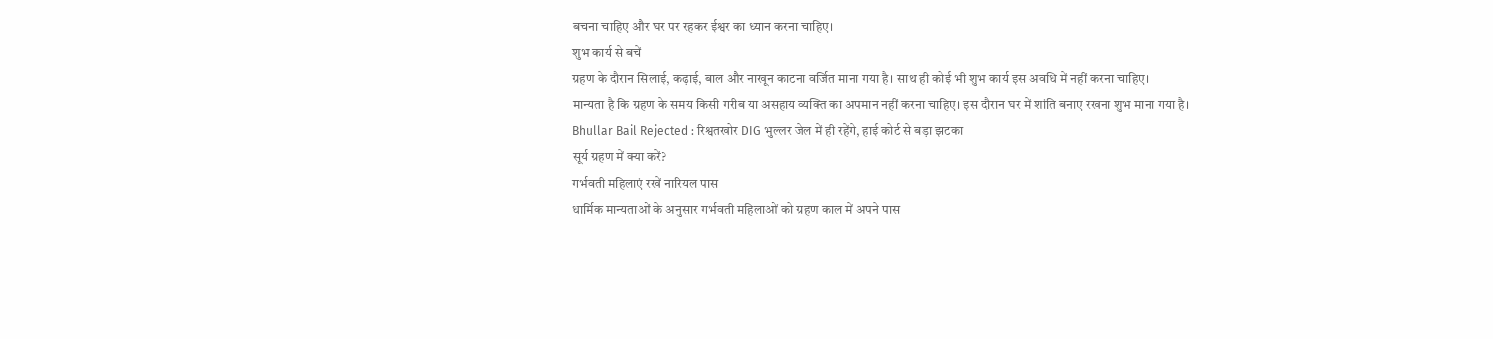बचना चाहिए और घर पर रहकर ईश्वर का ध्यान करना चाहिए।
शुभ कार्य से बचें
ग्रहण के दौरान सिलाई, कढ़ाई, बाल और नाखून काटना वर्जित माना गया है। साथ ही कोई भी शुभ कार्य इस अवधि में नहीं करना चाहिए।
मान्यता है कि ग्रहण के समय किसी गरीब या असहाय व्यक्ति का अपमान नहीं करना चाहिए। इस दौरान घर में शांति बनाए रखना शुभ माना गया है।
Bhullar Bail Rejected : रिश्वतखोर DIG भुल्लर जेल में ही रहेंगे, हाई कोर्ट से बड़ा झटका
सूर्य ग्रहण में क्या करें?
गर्भवती महिलाएं रखें नारियल पास
धार्मिक मान्यताओं के अनुसार गर्भवती महिलाओं को ग्रहण काल में अपने पास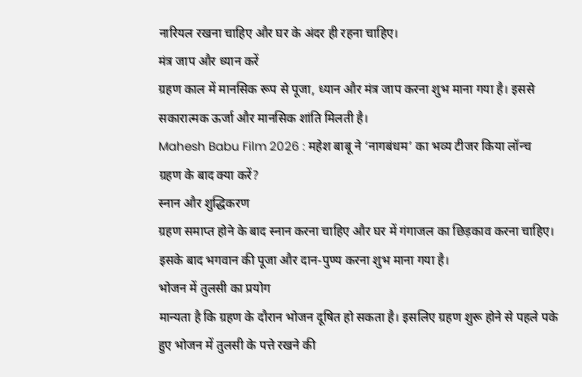नारियल रखना चाहिए और घर के अंदर ही रहना चाहिए।
मंत्र जाप और ध्यान करें
ग्रहण काल में मानसिक रूप से पूजा, ध्यान और मंत्र जाप करना शुभ माना गया है। इससे सकारात्मक ऊर्जा और मानसिक शांति मिलती है।
Mahesh Babu Film 2026 : महेश बाबू ने ‘नागबंधम’ का भव्य टीजर किया लॉन्च
ग्रहण के बाद क्या करें?
स्नान और शुद्धिकरण
ग्रहण समाप्त होने के बाद स्नान करना चाहिए और घर में गंगाजल का छिड़काव करना चाहिए। इसके बाद भगवान की पूजा और दान-पुण्य करना शुभ माना गया है।
भोजन में तुलसी का प्रयोग
मान्यता है कि ग्रहण के दौरान भोजन दूषित हो सकता है। इसलिए ग्रहण शुरू होने से पहले पके हुए भोजन में तुलसी के पत्ते रखने की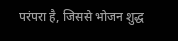परंपरा है, जिससे भोजन शुद्ध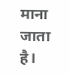माना जाता है।